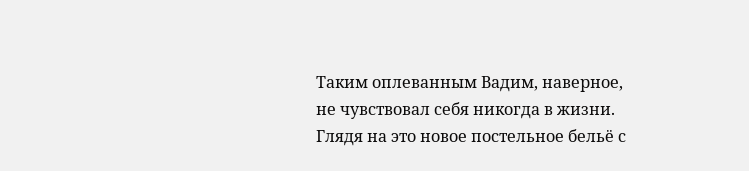Таким оплеванным Вадим, наверное, не чувствовал себя никогда в жизни. Глядя на это новое постельное бельё с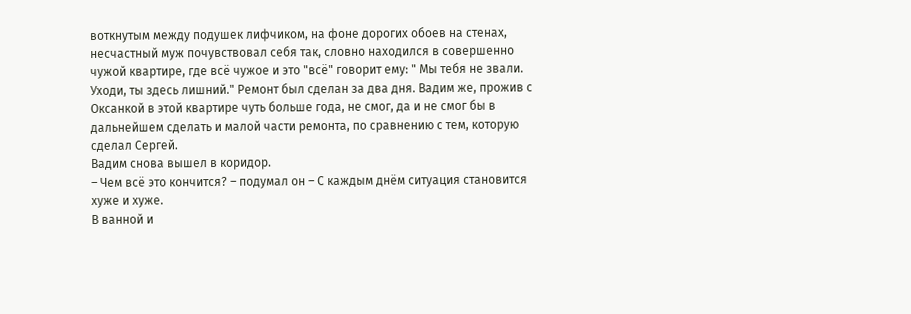воткнутым между подушек лифчиком, на фоне дорогих обоев на стенах, несчастный муж почувствовал себя так, словно находился в совершенно чужой квартире, где всё чужое и это "всё" говорит ему: " Мы тебя не звали. Уходи, ты здесь лишний." Ремонт был сделан за два дня. Вадим же, прожив с Оксанкой в этой квартире чуть больше года, не смог, да и не смог бы в дальнейшем сделать и малой части ремонта, по сравнению с тем, которую сделал Сергей.
Вадим снова вышел в коридор.
– Чем всё это кончится? – подумал он – С каждым днём ситуация становится хуже и хуже.
В ванной и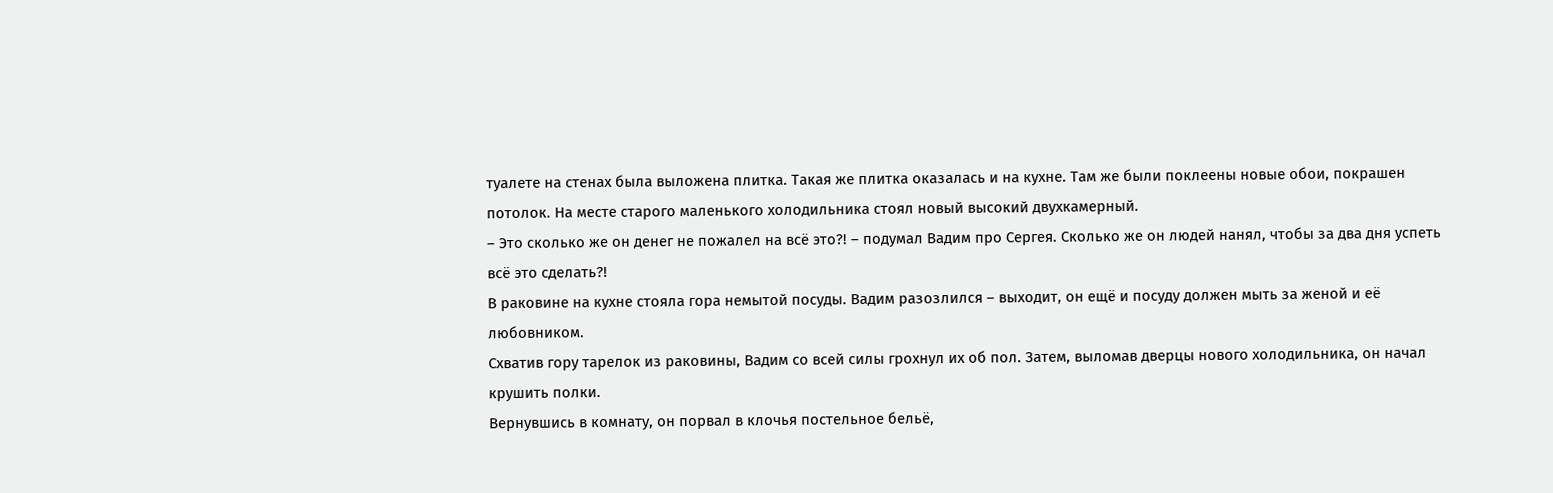туалете на стенах была выложена плитка. Такая же плитка оказалась и на кухне. Там же были поклеены новые обои, покрашен потолок. На месте старого маленького холодильника стоял новый высокий двухкамерный.
– Это сколько же он денег не пожалел на всё это?! – подумал Вадим про Сергея. Сколько же он людей нанял, чтобы за два дня успеть всё это сделать?!
В раковине на кухне стояла гора немытой посуды. Вадим разозлился – выходит, он ещё и посуду должен мыть за женой и её любовником.
Схватив гору тарелок из раковины, Вадим со всей силы грохнул их об пол. Затем, выломав дверцы нового холодильника, он начал крушить полки.
Вернувшись в комнату, он порвал в клочья постельное бельё,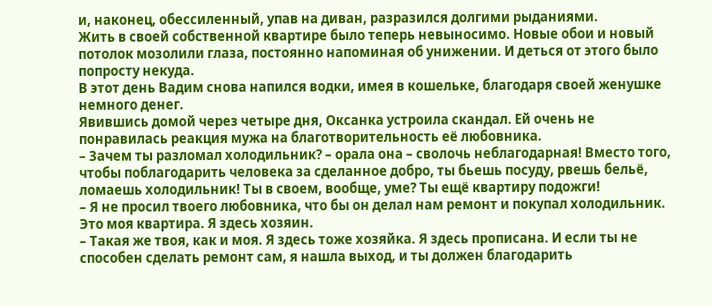и, наконец, обессиленный, упав на диван, разразился долгими рыданиями.
Жить в своей собственной квартире было теперь невыносимо. Новые обои и новый потолок мозолили глаза, постоянно напоминая об унижении. И деться от этого было попросту некуда.
В этот день Вадим снова напился водки, имея в кошельке, благодаря своей женушке немного денег.
Явившись домой через четыре дня, Оксанка устроила скандал. Ей очень не понравилась реакция мужа на благотворительность её любовника.
– Зачем ты разломал холодильник? – орала она – сволочь неблагодарная! Вместо того, чтобы поблагодарить человека за сделанное добро, ты бьешь посуду, рвешь бельё, ломаешь холодильник! Ты в своем, вообще, уме? Ты ещё квартиру подожги!
– Я не просил твоего любовника, что бы он делал нам ремонт и покупал холодильник. Это моя квартира. Я здесь хозяин.
– Такая же твоя, как и моя. Я здесь тоже хозяйка. Я здесь прописана. И если ты не способен сделать ремонт сам, я нашла выход, и ты должен благодарить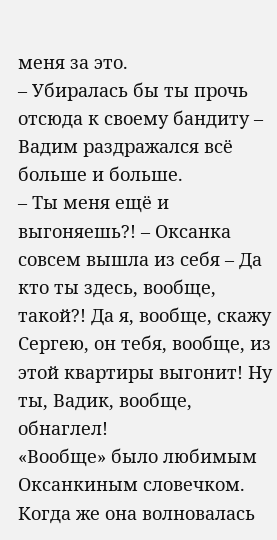меня за это.
– Убиралась бы ты прочь отсюда к своему бандиту – Вадим раздражался всё больше и больше.
– Ты меня ещё и выгоняешь?! – Оксанка совсем вышла из себя – Да кто ты здесь, вообще, такой?! Да я, вообще, скажу Сергею, он тебя, вообще, из этой квартиры выгонит! Ну ты, Вадик, вообще, обнаглел!
«Вообще» было любимым Оксанкиным словечком. Когда же она волновалась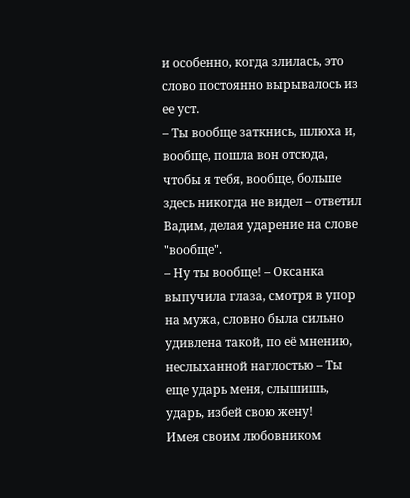и особенно, когда злилась, это слово постоянно вырывалось из ее уст.
– Ты вообще заткнись, шлюха и, вообще, пошла вон отсюда, чтобы я тебя, вообще, больше здесь никогда не видел – ответил Вадим, делая ударение на слове "вообще".
– Ну ты вообще! – Оксанка выпучила глаза, смотря в упор на мужа, словно была сильно удивлена такой, по её мнению, неслыханной наглостью – Ты еще ударь меня, слышишь, ударь, избей свою жену!
Имея своим любовником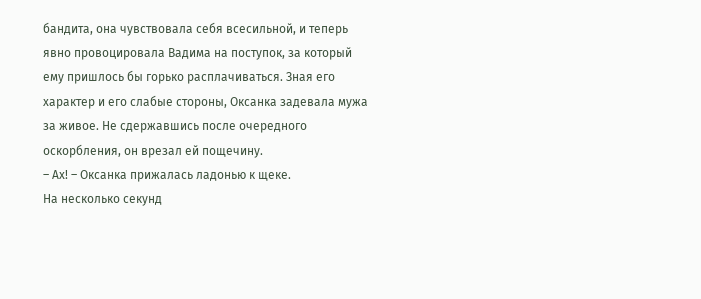бандита, она чувствовала себя всесильной, и теперь явно провоцировала Вадима на поступок, за который ему пришлось бы горько расплачиваться. Зная его характер и его слабые стороны, Оксанка задевала мужа за живое. Не сдержавшись после очередного оскорбления, он врезал ей пощечину.
– Ах! – Оксанка прижалась ладонью к щеке.
На несколько секунд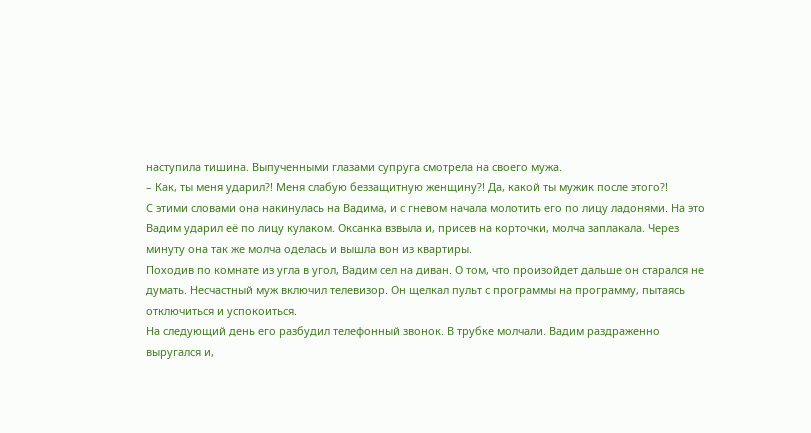наступила тишина. Выпученными глазами супруга смотрела на своего мужа.
– Как, ты меня ударил?! Меня слабую беззащитную женщину?! Да, какой ты мужик после этого?!
С этими словами она накинулась на Вадима, и с гневом начала молотить его по лицу ладонями. На это Вадим ударил её по лицу кулаком. Оксанка взвыла и, присев на корточки, молча заплакала. Через минуту она так же молча оделась и вышла вон из квартиры.
Походив по комнате из угла в угол, Вадим сел на диван. О том, что произойдет дальше он старался не думать. Несчастный муж включил телевизор. Он щелкал пульт с программы на программу, пытаясь отключиться и успокоиться.
На следующий день его разбудил телефонный звонок. В трубке молчали. Вадим раздраженно выругался и,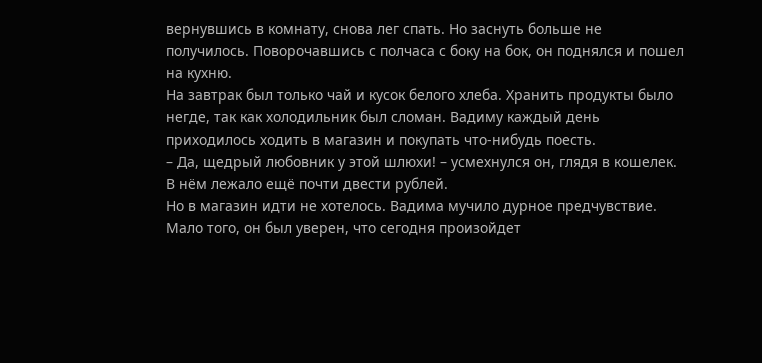вернувшись в комнату, снова лег спать. Но заснуть больше не получилось. Поворочавшись с полчаса с боку на бок, он поднялся и пошел на кухню.
На завтрак был только чай и кусок белого хлеба. Хранить продукты было негде, так как холодильник был сломан. Вадиму каждый день приходилось ходить в магазин и покупать что-нибудь поесть.
– Да, щедрый любовник у этой шлюхи! – усмехнулся он, глядя в кошелек. В нём лежало ещё почти двести рублей.
Но в магазин идти не хотелось. Вадима мучило дурное предчувствие. Мало того, он был уверен, что сегодня произойдет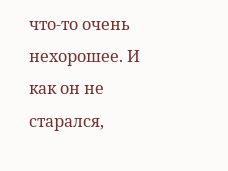что-то очень нехорошее. И как он не старался,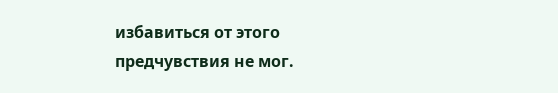избавиться от этого предчувствия не мог.